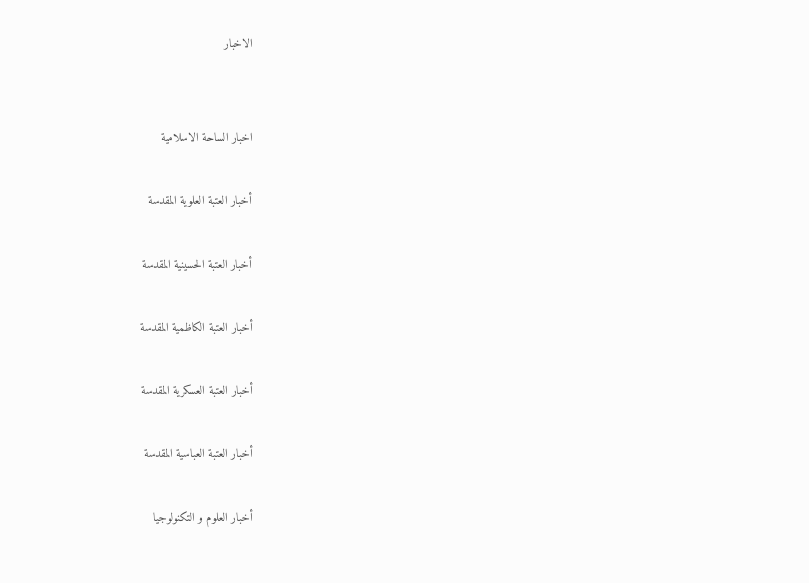الاخبار


اخبار الساحة الاسلامية

أخبار العتبة العلوية المقدسة

أخبار العتبة الحسينية المقدسة

أخبار العتبة الكاظمية المقدسة

أخبار العتبة العسكرية المقدسة

أخبار العتبة العباسية المقدسة

أخبار العلوم و التكنولوجيا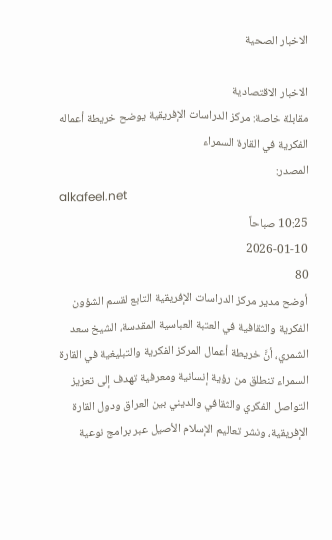الاخبار الصحية

الاخبار الاقتصادية
مقابلة خاصة: مركز الدراسات الإفريقية يوضح خريطة أعماله الفكرية في القارة السمراء
المصدر:
alkafeel.net
10:25 صباحاً
2026-01-10
80
أوضح مدير مركز الدراسات الإفريقية التابع لقسم الشؤون الفكرية والثقافية في العتبة العباسية المقدسة، الشيخ سعد الشمري، أنَّ خريطة أعمال المركز الفكرية والتبليغية في القارة السمراء تنطلق من رؤية إنسانية ومعرفية تهدف إلى تعزيز التواصل الفكري والثقافي والديني بين العراق ودول القارة الإفريقية، ونشر تعاليم الإسلام الأصيل عبر برامج نوعية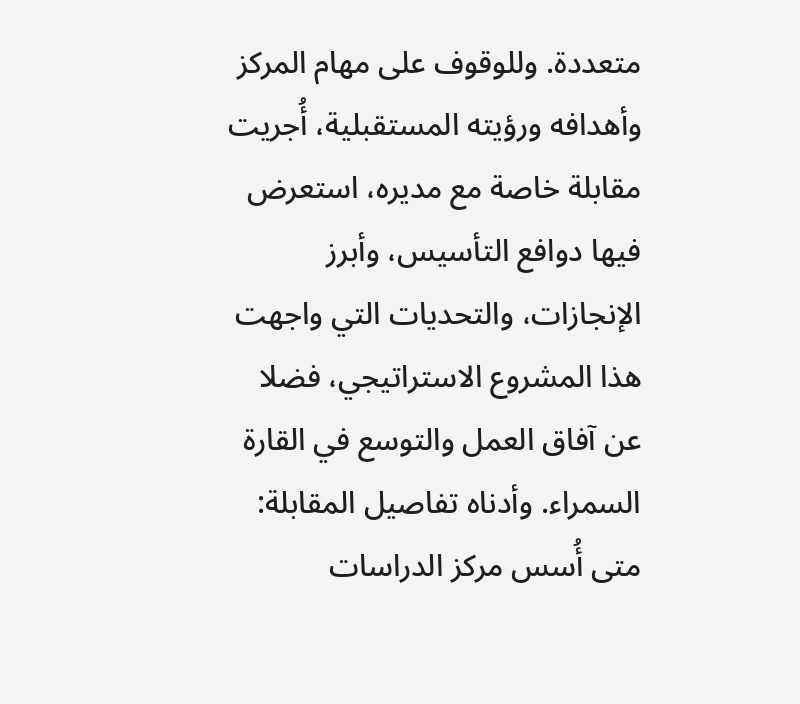متعددة. وللوقوف على مهام المركز وأهدافه ورؤيته المستقبلية، أُجريت مقابلة خاصة مع مديره، استعرض فيها دوافع التأسيس، وأبرز الإنجازات، والتحديات التي واجهت هذا المشروع الاستراتيجي، فضلا عن آفاق العمل والتوسع في القارة السمراء. وأدناه تفاصيل المقابلة: متى أُسس مركز الدراسات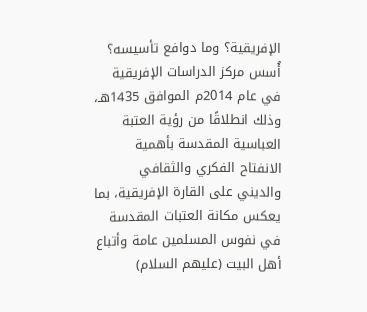الإفريقية؟ وما دوافع تأسيسه؟
أُسس مركز الدراسات الإفريقية في عام 2014م الموافق 1435هـ، وذلك انطلاقًا من رؤية العتبة العباسية المقدسة بأهمية الانفتاح الفكري والثقافي والديني على القارة الإفريقية، بما يعكس مكانة العتبات المقدسة في نفوس المسلمين عامة وأتباع أهل البيت (عليهم السلام)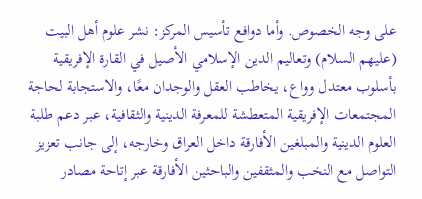على وجه الخصوص. وأما دوافع تأسيس المركز: نشر علوم أهل البيت (عليهم السلام) وتعاليم الدين الإسلامي الأصيل في القارة الإفريقية بأسلوب معتدل وواع، يخاطب العقل والوجدان معًا، والاستجابة لحاجة المجتمعات الإفريقية المتعطشة للمعرفة الدينية والثقافية، عبر دعم طلبة العلوم الدينية والمبلغين الأفارقة داخل العراق وخارجه، إلى جانب تعزيز التواصل مع النخب والمثقفين والباحثين الأفارقة عبر إتاحة مصادر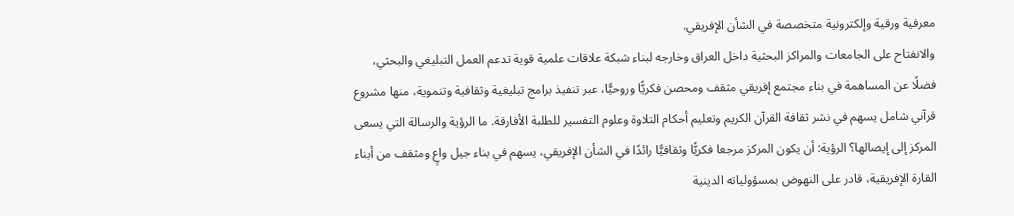معرفية ورقية وإلكترونية متخصصة في الشأن الإفريقي.
والانفتاح على الجامعات والمراكز البحثية داخل العراق وخارجه لبناء شبكة علاقات علمية قوية تدعم العمل التبليغي والبحثي، فضلًا عن المساهمة في بناء مجتمع إفريقي مثقف ومحصن فكريًّا وروحيًّا، عبر تنفيذ برامج تبليغية وثقافية وتنموية، منها مشروع قرآني شامل يسهم في نشر ثقافة القرآن الكريم وتعليم أحكام التلاوة وعلوم التفسير للطلبة الأفارقة. ما الرؤية والرسالة التي يسعى المركز إلى إيصالها؟ الرؤية: أن يكون المركز مرجعا فكريًّا وثقافيًّا رائدًا في الشأن الإفريقي، يسهم في بناء جيل واعٍ ومثقف من أبناء القارة الإفريقية، قادر على النهوض بمسؤولياته الدينية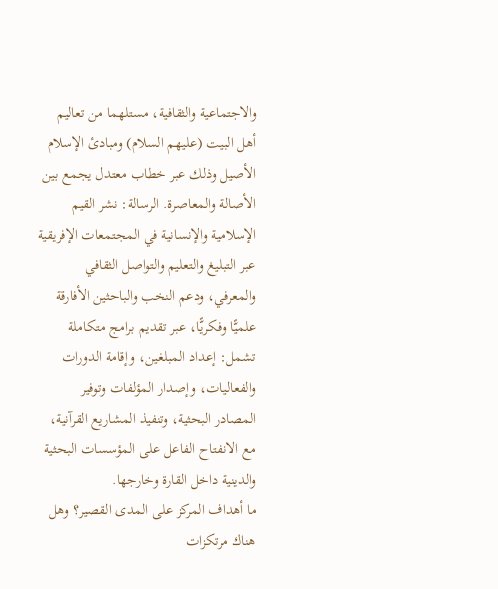والاجتماعية والثقافية، مستلهما من تعاليم أهل البيت (عليهم السلام) ومبادئ الإسلام الأصيل وذلك عبر خطاب معتدل يجمع بين الأصالة والمعاصرة. الرسالة: نشر القيم الإسلامية والإنسانية في المجتمعات الإفريقية عبر التبليغ والتعليم والتواصل الثقافي والمعرفي، ودعم النخب والباحثين الأفارقة علميًّا وفكريًّا، عبر تقديم برامج متكاملة تشمل: إعداد المبلغين، وإقامة الدورات والفعاليات، وإصدار المؤلفات وتوفير المصادر البحثية، وتنفيذ المشاريع القرآنية، مع الانفتاح الفاعل على المؤسسات البحثية والدينية داخل القارة وخارجها.
ما أهداف المركز على المدى القصير؟ وهل هناك مرتكزات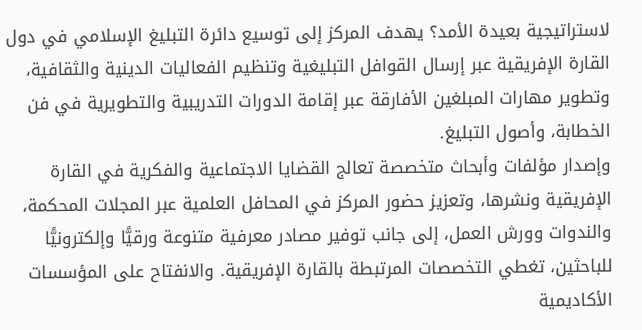لاستراتيجية بعيدة الأمد؟ يهدف المركز إلى توسيع دائرة التبليغ الإسلامي في دول القارة الإفريقية عبر إرسال القوافل التبليغية وتنظيم الفعاليات الدينية والثقافية، وتطوير مهارات المبلغين الأفارقة عبر إقامة الدورات التدريبية والتطويرية في فن الخطابة، وأصول التبليغ.
وإصدار مؤلفات وأبحاث متخصصة تعالج القضايا الاجتماعية والفكرية في القارة الإفريقية ونشرها، وتعزيز حضور المركز في المحافل العلمية عبر المجلات المحكمة، والندوات وورش العمل، إلى جانب توفير مصادر معرفية متنوعة ورقيًّا وإلكترونيًّا للباحثين، تغطي التخصصات المرتبطة بالقارة الإفريقية. والانفتاح على المؤسسات الأكاديمية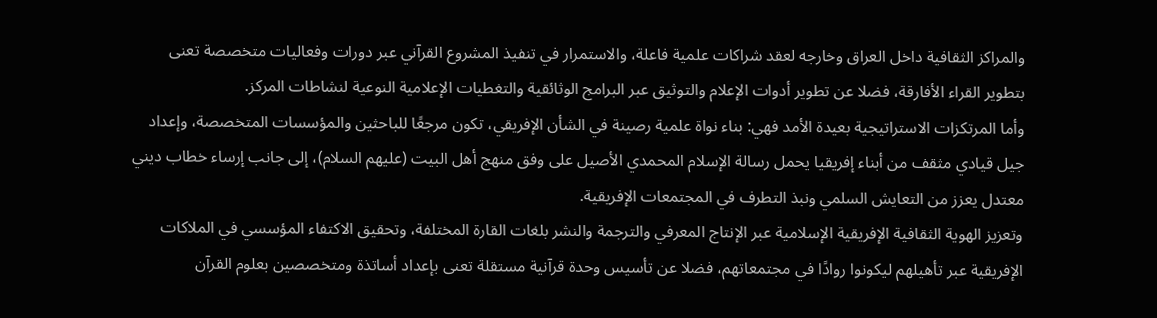والمراكز الثقافية داخل العراق وخارجه لعقد شراكات علمية فاعلة، والاستمرار في تنفيذ المشروع القرآني عبر دورات وفعاليات متخصصة تعنى بتطوير القراء الأفارقة، فضلا عن تطوير أدوات الإعلام والتوثيق عبر البرامج الوثائقية والتغطيات الإعلامية النوعية لنشاطات المركز.
وأما المرتكزات الاستراتيجية بعيدة الأمد فهي: بناء نواة علمية رصينة في الشأن الإفريقي، تكون مرجعًا للباحثين والمؤسسات المتخصصة، وإعداد جيل قيادي مثقف من أبناء إفريقيا يحمل رسالة الإسلام المحمدي الأصيل على وفق منهج أهل البيت (عليهم السلام)، إلى جانب إرساء خطاب ديني معتدل يعزز من التعايش السلمي ونبذ التطرف في المجتمعات الإفريقية.
وتعزيز الهوية الثقافية الإفريقية الإسلامية عبر الإنتاج المعرفي والترجمة والنشر بلغات القارة المختلفة، وتحقيق الاكتفاء المؤسسي في الملاكات الإفريقية عبر تأهيلهم ليكونوا روادًا في مجتمعاتهم، فضلا عن تأسيس وحدة قرآنية مستقلة تعنى بإعداد أساتذة ومتخصصين بعلوم القرآن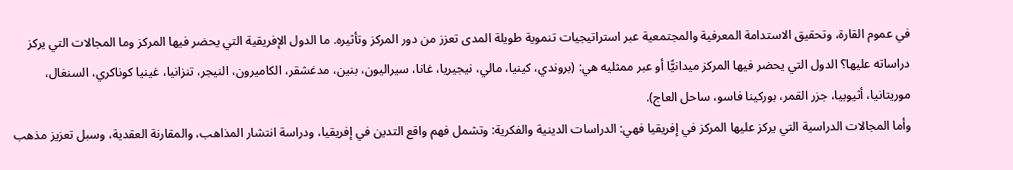في عموم القارة، وتحقيق الاستدامة المعرفية والمجتمعية عبر استراتيجيات تنموية طويلة المدى تعزز من دور المركز وتأثيره. ما الدول الإفريقية التي يحضر فيها المركز وما المجالات التي يركز دراساته عليها؟ الدول التي يحضر فيها المركز ميدانيًّا أو عبر ممثليه هي: (بروندي، كينيا، مالي، نيجيريا، غانا، سيراليون، بنين، مدغشقر، الكاميرون، النيجر، تنزانيا، غينيا كوناكري، السنغال، موريتانيا، أثيوبيا، جزر القمر، بوركينا فاسو، ساحل العاج).
وأما المجالات الدراسية التي يركز عليها المركز في إفريقيا فهي: الدراسات الدينية والفكرية: وتشمل فهم واقع التدين في إفريقيا، ودراسة انتشار المذاهب، والمقارنة العقدية، وسبل تعزيز مذهب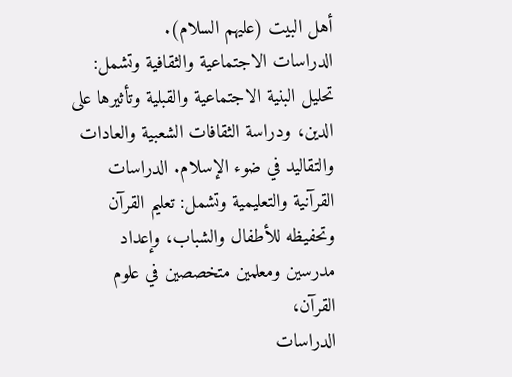أهل البيت (عليهم السلام).
الدراسات الاجتماعية والثقافية وتشمل: تحليل البنية الاجتماعية والقبلية وتأثيرها على الدين، ودراسة الثقافات الشعبية والعادات والتقاليد في ضوء الإسلام. الدراسات القرآنية والتعليمية وتشمل: تعليم القرآن وتحفيظه للأطفال والشباب، وإعداد مدرسين ومعلمين متخصصين في علوم القرآن،
الدراسات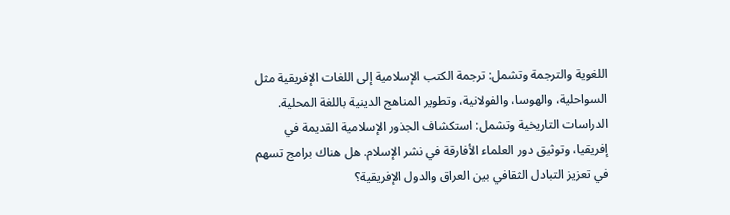اللغوية والترجمة وتشمل: ترجمة الكتب الإسلامية إلى اللغات الإفريقية مثل السواحلية، والهوسا، والفولانية، وتطوير المناهج الدينية باللغة المحلية. الدراسات التاريخية وتشمل: استكشاف الجذور الإسلامية القديمة في إفريقيا، وتوثيق دور العلماء الأفارقة في نشر الإسلام. هل هناك برامج تسهم في تعزيز التبادل الثقافي بين العراق والدول الإفريقية؟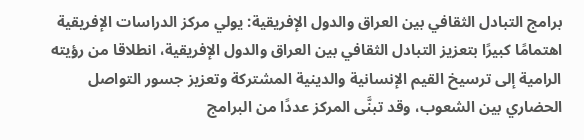برامج التبادل الثقافي بين العراق والدول الإفريقية: يولي مركز الدراسات الإفريقية اهتمامًا كبيرًا بتعزيز التبادل الثقافي بين العراق والدول الإفريقية، انطلاقا من رؤيته الرامية إلى ترسيخ القيم الإنسانية والدينية المشتركة وتعزيز جسور التواصل الحضاري بين الشعوب، وقد تبنَّى المركز عددًا من البرامج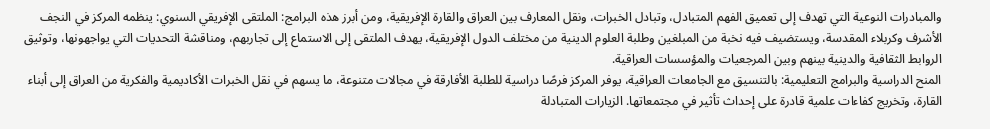والمبادرات النوعية التي تهدف إلى تعميق الفهم المتبادل، وتبادل الخبرات، ونقل المعارف بين العراق والقارة الإفريقية، ومن أبرز هذه البرامج: الملتقى الإفريقي السنوي: ينظمه المركز في النجف الأشرف وكربلاء المقدسة، ويستضيف فيه نخبة من المبلغين وطلبة العلوم الدينية من مختلف الدول الإفريقية، يهدف الملتقى إلى الاستماع إلى تجاربهم، ومناقشة التحديات التي يواجهونها، وتوثيق الروابط الثقافية والدينية بينهم وبين المرجعيات والمؤسسات العراقية.
المنح الدراسية والبرامج التعليمية: بالتنسيق مع الجامعات العراقية، يوفر المركز فرصًا دراسية للطلبة الأفارقة في مجالات متنوعة، ما يسهم في نقل الخبرات الأكاديمية والفكرية من العراق إلى أبناء القارة، وتخريج كفاءات علمية قادرة على إحداث تأثير في مجتمعاتها. الزيارات المتبادلة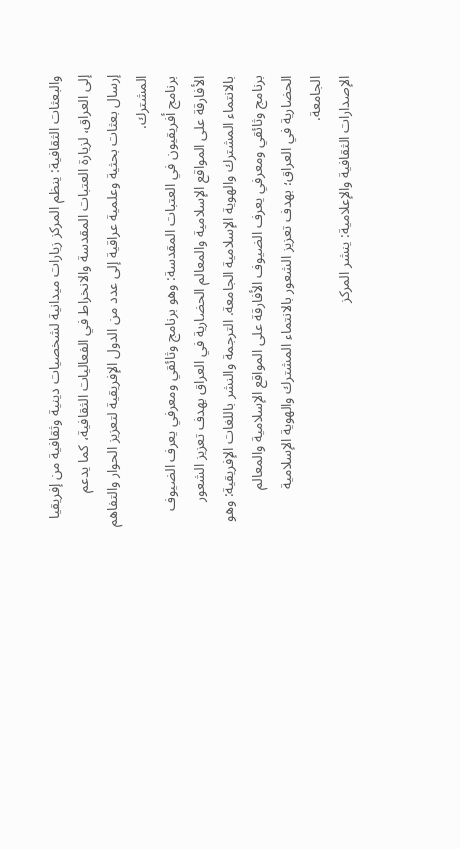والبعثات الثقافية: ينظم المركز زيارات ميدانية لشخصيات دينية وثقافية من إفريقيا إلى العراق، لزيارة العتبات المقدسة والانخراط في الفعاليات الثقافية، كما يدعم إرسال بعثات بحثية وعلمية عراقية إلى عدد من الدول الإفريقية لتعزيز الحوار والتفاهم المشترك.
برنامج أفريقيون في العتبات المقدسة: وهو برنامج وثائقي ومعرفي يعرف الضيوف الأفارقة على المواقع الإسلامية والمعالم الحضارية في العراق بهدف تعزيز الشعور بالانتماء المشترك والهوية الإسلامية الجامعة. الترجمة والنشر باللغات الإفريقية: وهو برنامج وثائقي ومعرفي يعرف الضيوف الأفارقة على المواقع الإسلامية والمعالم الحضارية في العراق؛ بهدف تعزيز الشعور بالانتماء المشترك والهوية الإسلامية الجامعة.
الإصدارات الثقافية والإعلامية: ينشر المركز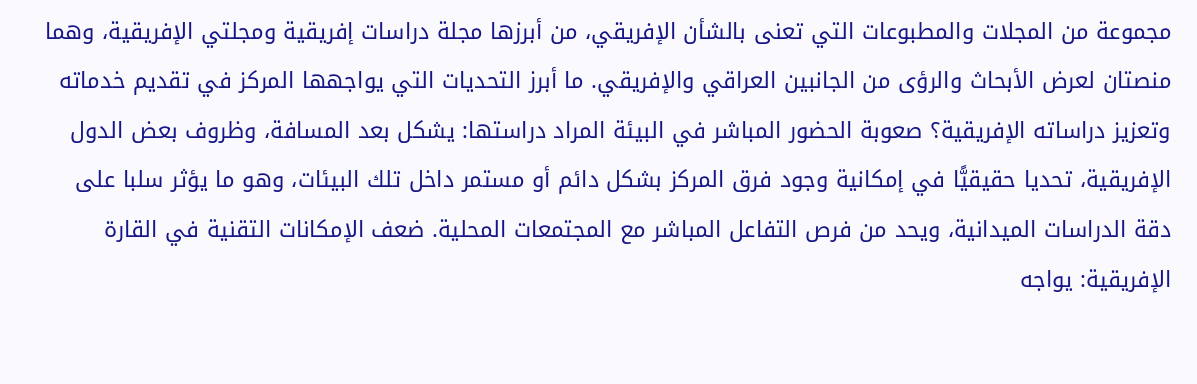مجموعة من المجلات والمطبوعات التي تعنى بالشأن الإفريقي، من أبرزها مجلة دراسات إفريقية ومجلتي الإفريقية، وهما منصتان لعرض الأبحاث والرؤى من الجانبين العراقي والإفريقي. ما أبرز التحديات التي يواجهها المركز في تقديم خدماته وتعزيز دراساته الإفريقية؟ صعوبة الحضور المباشر في البيئة المراد دراستها: يشكل بعد المسافة، وظروف بعض الدول الإفريقية، تحديا حقيقيًّا في إمكانية وجود فرق المركز بشكل دائم أو مستمر داخل تلك البيئات، وهو ما يؤثر سلبا على دقة الدراسات الميدانية، ويحد من فرص التفاعل المباشر مع المجتمعات المحلية. ضعف الإمكانات التقنية في القارة الإفريقية: يواجه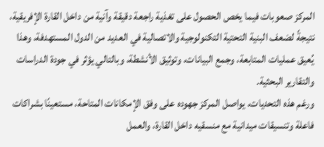المركز صعوبات فيما يخص الحصول على تغذية راجعة دقيقة وآنية من داخل القارة الإفريقية، نتيجةً لضعف البنية التحتية التكنولوجية والاتصالية في العديد من الدول المستهدفة، وهذا يُعيق عمليات المتابعة، وجمع البيانات، وتوثيق الأنشطة، وبالتالي يؤثر في جودة الدراسات والتقارير البحثية.
ورغم هذه التحديات، يواصل المركز جهوده على وفق الإمكانات المتاحة، مستعينًا بشراكات فاعلة وتنسيقات ميدانية مع منسقيه داخل القارة، والعمل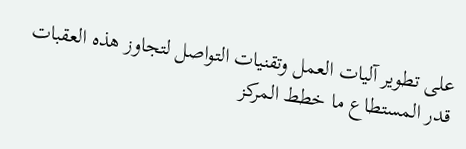على تطوير آليات العمل وتقنيات التواصل لتجاوز هذه العقبات قدر المستطاع ما خطط المركز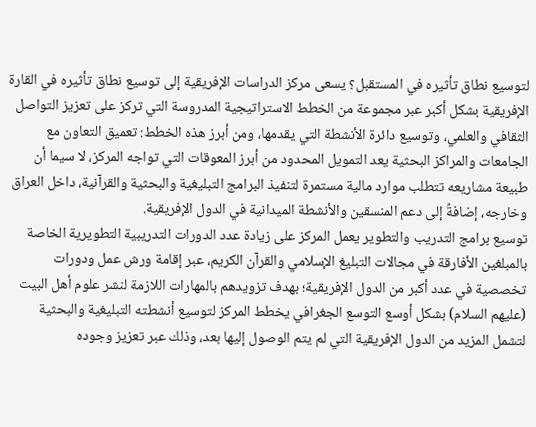لتوسيع نطاق تأثيره في المستقبل؟ يسعى مركز الدراسات الإفريقية إلى توسيع نطاق تأثيره في القارة الإفريقية بشكل أكبر عبر مجموعة من الخطط الاستراتيجية المدروسة التي تركز على تعزيز التواصل الثقافي والعلمي، وتوسيع دائرة الأنشطة التي يقدمها، ومن أبرز هذه الخطط: تعميق التعاون مع الجامعات والمراكز البحثية يعد التمويل المحدود من أبرز المعوقات التي تواجه المركز، لا سيما أن طبيعة مشاريعه تتطلب موارد مالية مستمرة لتنفيذ البرامج التبليغية والبحثية والقرآنية، داخل العراق وخارجه، إضافةً إلى دعم المنسقين والأنشطة الميدانية في الدول الإفريقية.
توسيع برامج التدريب والتطوير يعمل المركز على زيادة عدد الدورات التدريبية التطويرية الخاصة بالمبلغين الأفارقة في مجالات التبليغ الإسلامي والقرآن الكريم، عبر إقامة ورش عمل ودورات تخصصية في عدد أكبر من الدول الإفريقية؛ بهدف تزويدهم بالمهارات اللازمة لنشر علوم أهل البيت (عليهم السلام) بشكل أوسع التوسع الجغرافي يخطط المركز لتوسيع أنشطته التبليغية والبحثية لتشمل المزيد من الدول الإفريقية التي لم يتم الوصول إليها بعد، وذلك عبر تعزيز وجوده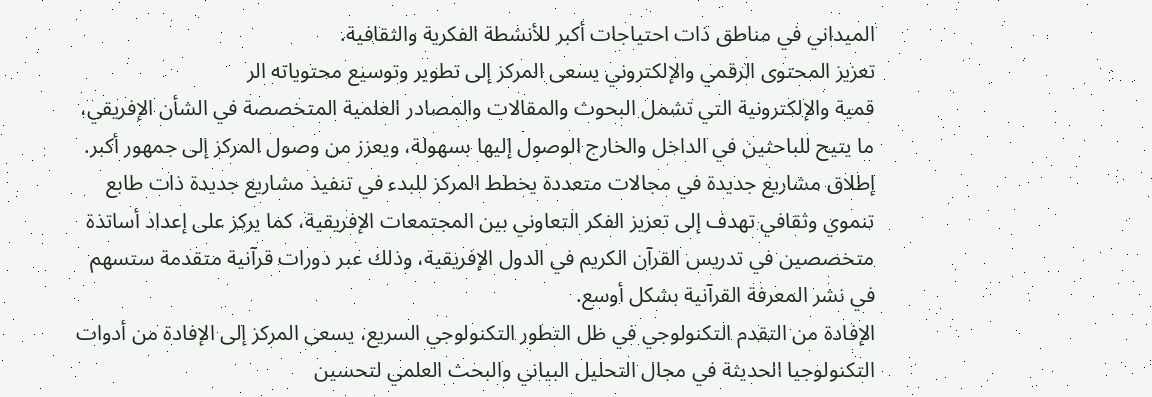الميداني في مناطق ذات احتياجات أكبر للأنشطة الفكرية والثقافية.
تعزيز المحتوى الرقمي والإلكتروني يسعى المركز إلى تطوير وتوسيع محتوياته الر
قمية والإلكترونية التي تشمل البحوث والمقالات والمصادر العلمية المتخصصة في الشأن الإفريقي، ما يتيح للباحثين في الداخل والخارج الوصول إليها بسهولة، ويعزز من وصول المركز إلى جمهور أكبر. إطلاق مشاريع جديدة في مجالات متعددة يخطط المركز للبدء في تنفيذ مشاريع جديدة ذات طابع تنموي وثقافي تهدف إلى تعزيز الفكر التعاوني بين المجتمعات الإفريقية، كما يركز على إعداد أساتذة متخصصين في تدريس القرآن الكريم في الدول الإفريقية، وذلك عبر دورات قرآنية متقدمة ستسهم في نشر المعرفة القرآنية بشكل أوسع.
الإفادة من التقدم التكنولوجي في ظل التطور التكنولوجي السريع، يسعى المركز إلى الإفادة من أدوات التكنولوجيا الحديثة في مجال التحليل البياني والبحث العلمي لتحسين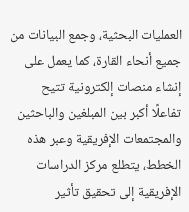العمليات البحثية، وجمع البيانات من جميع أنحاء القارة، كما يعمل على إنشاء منصات إلكترونية تتيح تفاعلًا أكبر بين المبلغين والباحثين والمجتمعات الإفريقية وعبر هذه الخطط، يتطلع مركز الدراسات الإفريقية إلى تحقيق تأثير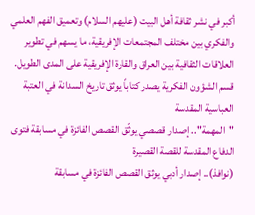أكبر في نشر ثقافة أهل البيت (عليهم السلام) وتعميق الفهم العلمي والفكري بين مختلف المجتمعات الإفريقية، ما يسهم في تطوير العلاقات الثقافية بين العراق والقارة الإفريقية على المدى الطويل.
قسم الشؤون الفكرية يصدر كتاباً يوثق تاريخ السدانة في العتبة العباسية المقدسة
"المهمة".. إصدار قصصي يوثّق القصص الفائزة في مسابقة فتوى الدفاع المقدسة للقصة القصيرة
(نوافذ).. إصدار أدبي يوثق القصص الفائزة في مسابقة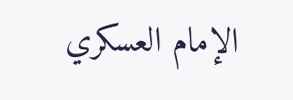الإمام العسكري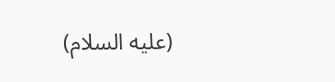(عليه السلام)